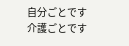自分ごとです
介護ごとです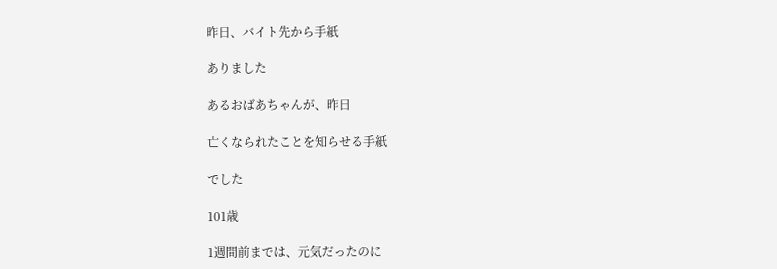昨日、バイト先から手紙

ありました

あるおばあちゃんが、昨日

亡くなられたことを知らせる手紙

でした

101歳

1週間前までは、元気だったのに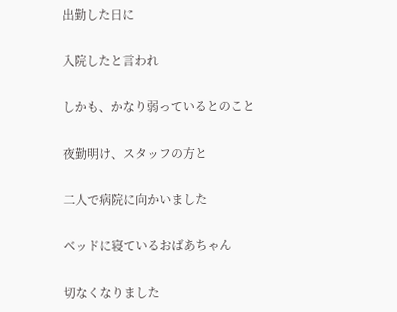出勤した日に

入院したと言われ

しかも、かなり弱っているとのこと

夜勤明け、スタッフの方と

二人で病院に向かいました

ベッドに寝ているおばあちゃん

切なくなりました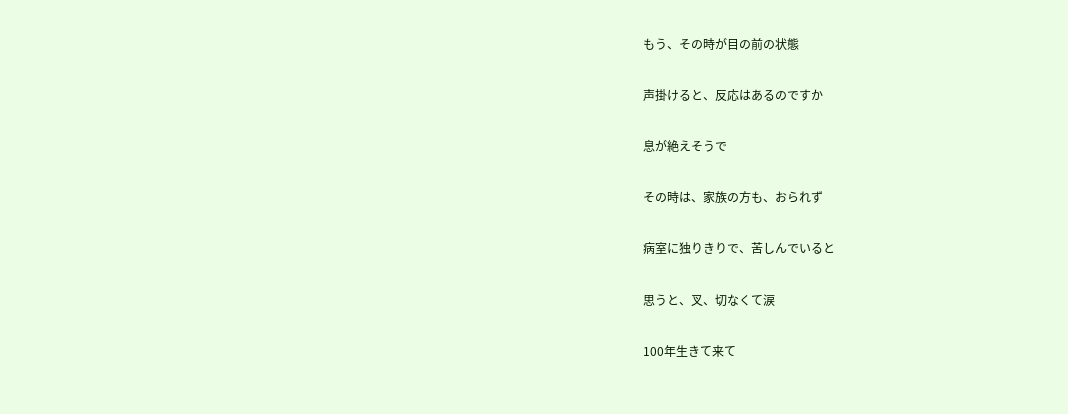もう、その時が目の前の状態

声掛けると、反応はあるのですか

息が絶えそうで

その時は、家族の方も、おられず

病室に独りきりで、苦しんでいると

思うと、叉、切なくて涙

100年生きて来て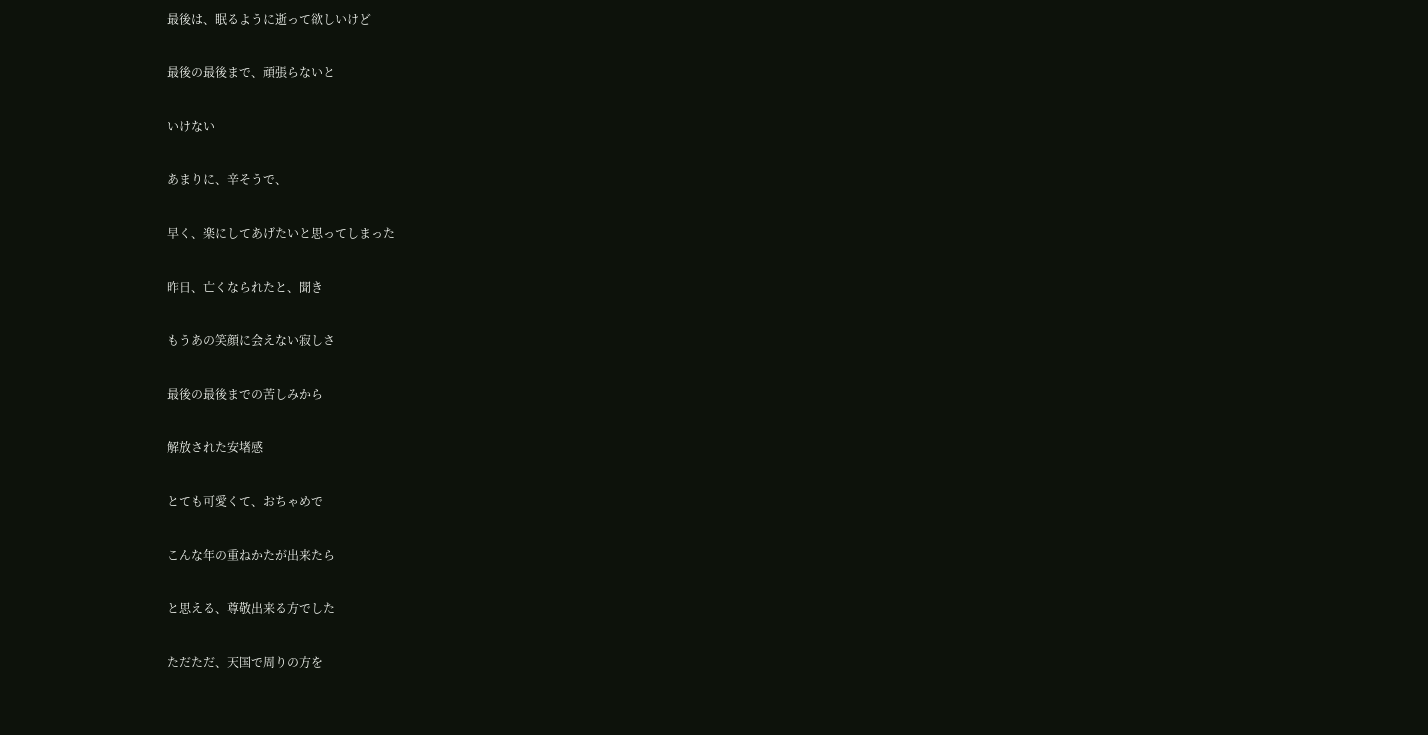最後は、眠るように逝って欲しいけど

最後の最後まで、頑張らないと

いけない

あまりに、辛そうで、

早く、楽にしてあげたいと思ってしまった

昨日、亡くなられたと、聞き

もうあの笑顔に会えない寂しさ

最後の最後までの苦しみから

解放された安堵感

とても可愛くて、おちゃめで

こんな年の重ねかたが出来たら

と思える、尊敬出来る方でした

ただただ、天国で周りの方を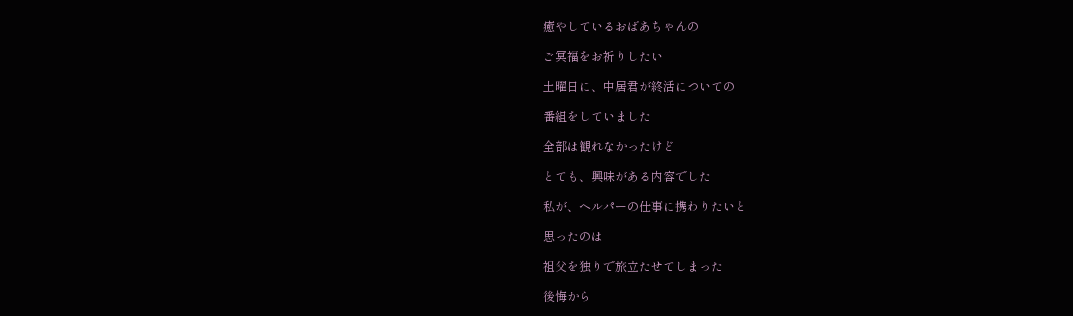癒やしているおばあちゃんの

ご冥福をお祈りしたい

土曜日に、中居君が終活についての

番組をしていました

全部は観れなかったけど

とても、興味がある内容でした

私が、ヘルパーの仕事に携わりたいと

思ったのは

祖父を独りで旅立たせてしまった

後悔から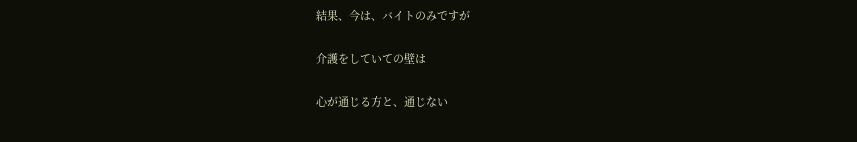結果、今は、バイトのみですが

介護をしていての壁は

心が通じる方と、通じない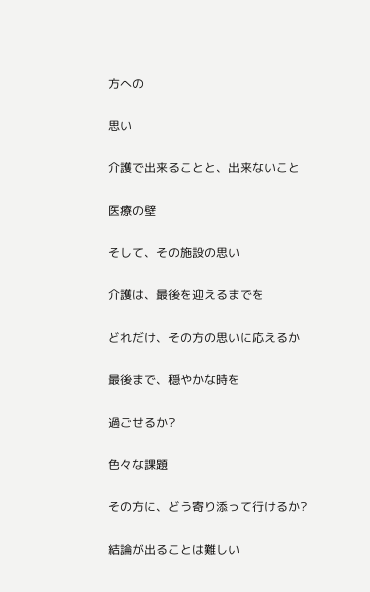方への

思い

介護で出来ることと、出来ないこと

医療の壁

そして、その施設の思い

介護は、最後を迎えるまでを

どれだけ、その方の思いに応えるか

最後まで、穏やかな時を

過ごせるか?

色々な課題

その方に、どう寄り添って行けるか?

結論が出ることは難しい